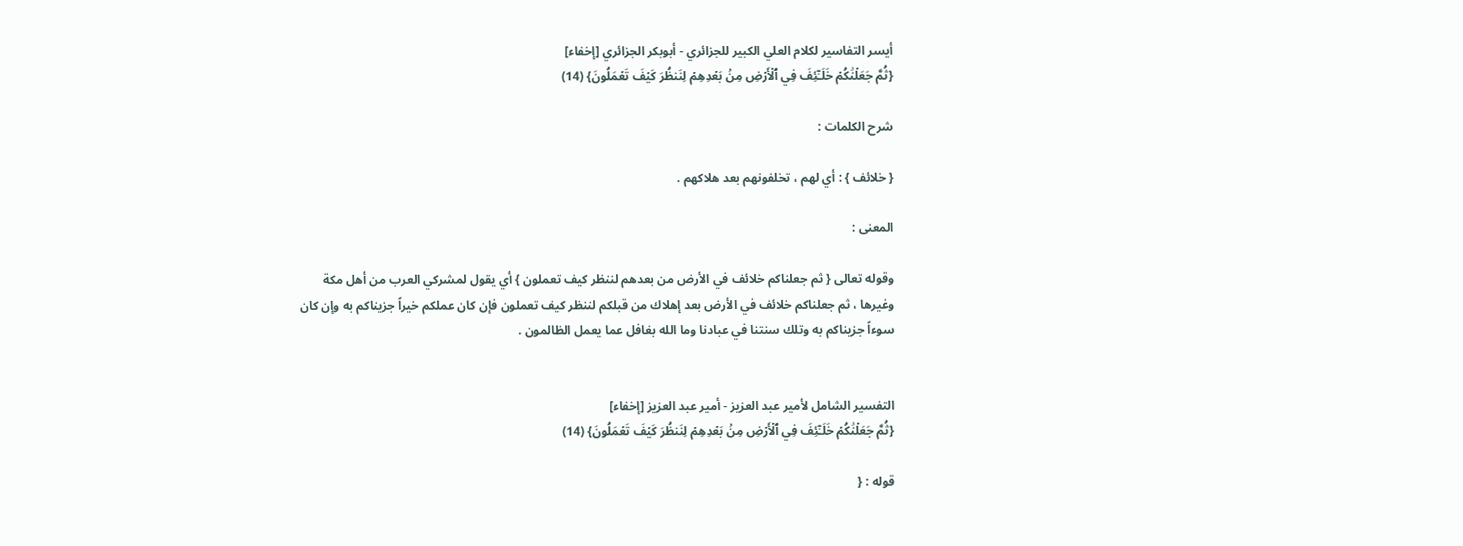أيسر التفاسير لكلام العلي الكبير للجزائري - أبوبكر الجزائري [إخفاء]
{ثُمَّ جَعَلۡنَٰكُمۡ خَلَـٰٓئِفَ فِي ٱلۡأَرۡضِ مِنۢ بَعۡدِهِمۡ لِنَنظُرَ كَيۡفَ تَعۡمَلُونَ} (14)

شرح الكلمات :

{ خلائف } : أي لهم ، تخلفونهم بعد هلاكهم .

المعنى :

وقوله تعالى { ثم جعلناكم خلائف في الأرض من بعدهم لننظر كيف تعملون } أي يقول لمشركي العرب من أهل مكة وغيرها ، ثم جعلناكم خلائف في الأرض بعد إهلاك من قبلكم لننظر كيف تعملون فإن كان عملكم خيراً جزيناكم به وإن كان سوءاً جزيناكم به وتلك سنتنا في عبادنا وما الله بغافل عما يعمل الظالمون .


التفسير الشامل لأمير عبد العزيز - أمير عبد العزيز [إخفاء]
{ثُمَّ جَعَلۡنَٰكُمۡ خَلَـٰٓئِفَ فِي ٱلۡأَرۡضِ مِنۢ بَعۡدِهِمۡ لِنَنظُرَ كَيۡفَ تَعۡمَلُونَ} (14)

قوله : {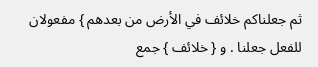ثم جعلناكم خلائف في الأرض من بعدهم } مفعولان للفعل جعلنا . و { خلائف } جمع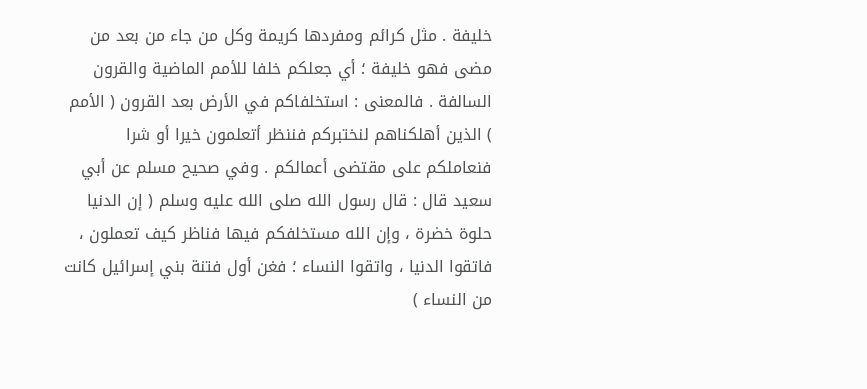خليفة . مثل كرائم ومفردها كريمة وكل من جاء من بعد من مضى فهو خليفة ؛ أي جعلكم خلفا للأمم الماضية والقرون السالفة . فالمعنى : استخلفاكم في الأرض بعد القرون ( الأمم ) الذين أهلكناهم لنختبركم فننظر أتعلمون خيرا أو شرا فنعاملكم على مقتضى أعمالكم . وفي صحيح مسلم عن أبي سعيد قال : قال رسول الله صلى الله عليه وسلم ( إن الدنيا حلوة خضرة ، وإن الله مستخلفكم فيها فناظر كيف تعملون ، فاتقوا الدنيا ، واتقوا النساء ؛ فغن أول فتنة بني إسرائيل كانت من النساء )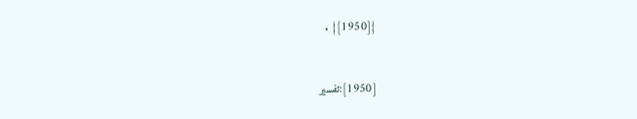{[1950]} .


[1950]:تفسير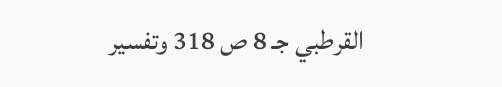القرطبي جـ 8 ص 318 وتفسير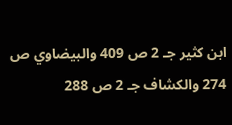ابن كثير جـ 2 ص 409 والبيضاوي ص 274 والكشاف جـ 2 ص 288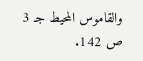والقاموس المحيط جـ 3 ص 142.